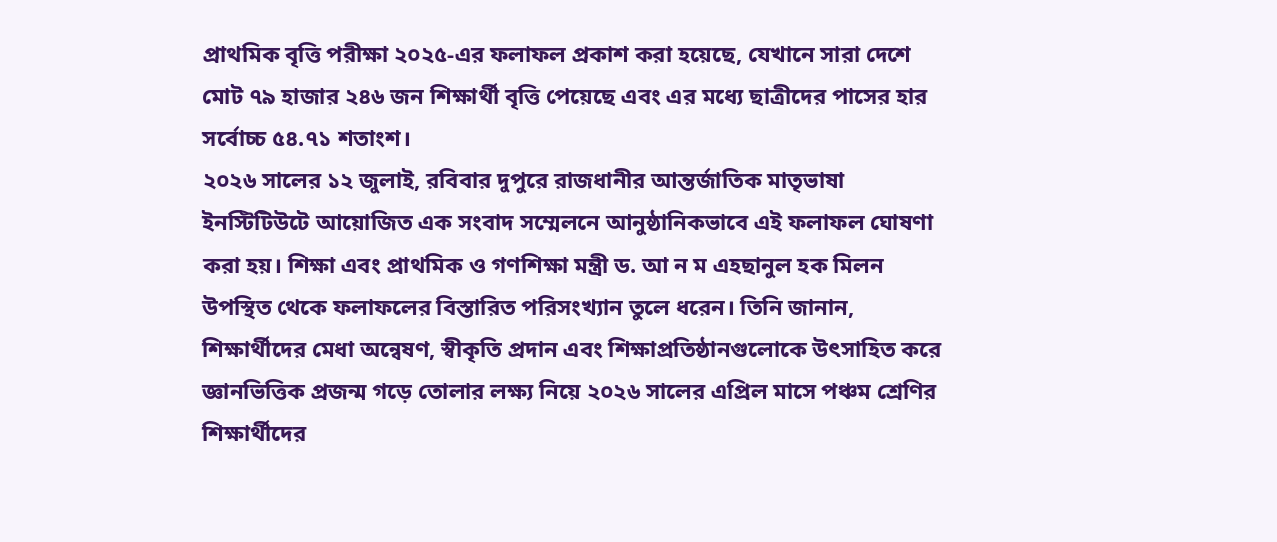প্রাথমিক বৃত্তি পরীক্ষা ২০২৫-এর ফলাফল প্রকাশ করা হয়েছে, যেখানে সারা দেশে মোট ৭৯ হাজার ২৪৬ জন শিক্ষার্থী বৃত্তি পেয়েছে এবং এর মধ্যে ছাত্রীদের পাসের হার সর্বোচ্চ ৫৪.৭১ শতাংশ।
২০২৬ সালের ১২ জুলাই, রবিবার দুপুরে রাজধানীর আন্তর্জাতিক মাতৃভাষা ইনস্টিটিউটে আয়োজিত এক সংবাদ সম্মেলনে আনুষ্ঠানিকভাবে এই ফলাফল ঘোষণা করা হয়। শিক্ষা এবং প্রাথমিক ও গণশিক্ষা মন্ত্রী ড. আ ন ম এহছানুল হক মিলন উপস্থিত থেকে ফলাফলের বিস্তারিত পরিসংখ্যান তুলে ধরেন। তিনি জানান, শিক্ষার্থীদের মেধা অন্বেষণ, স্বীকৃতি প্রদান এবং শিক্ষাপ্রতিষ্ঠানগুলোকে উৎসাহিত করে জ্ঞানভিত্তিক প্রজন্ম গড়ে তোলার লক্ষ্য নিয়ে ২০২৬ সালের এপ্রিল মাসে পঞ্চম শ্রেণির শিক্ষার্থীদের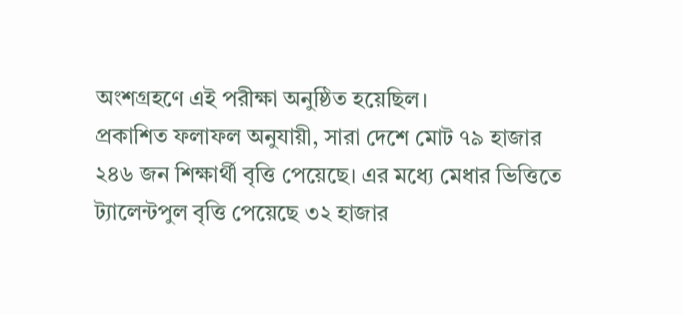অংশগ্রহণে এই পরীক্ষা অনুষ্ঠিত হয়েছিল।
প্রকাশিত ফলাফল অনুযায়ী, সারা দেশে মোট ৭৯ হাজার ২৪৬ জন শিক্ষার্থী বৃত্তি পেয়েছে। এর মধ্যে মেধার ভিত্তিতে ট্যালেন্টপুল বৃত্তি পেয়েছে ৩২ হাজার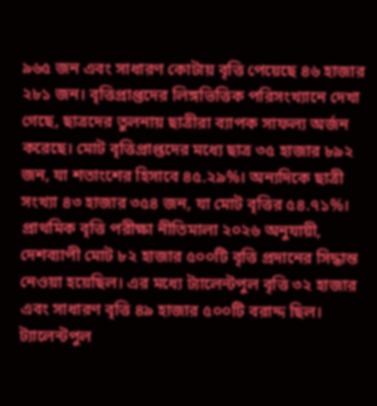৯৬৫ জন এবং সাধারণ কোটায় বৃত্তি পেয়েছে ৪৬ হাজার ২৮১ জন। বৃত্তিপ্রাপ্তদের লিঙ্গভিত্তিক পরিসংখ্যানে দেখা গেছে, ছাত্রদের তুলনায় ছাত্রীরা ব্যাপক সাফল্য অর্জন করেছে। মোট বৃত্তিপ্রাপ্তদের মধ্যে ছাত্র ৩৫ হাজার ৮৯২ জন, যা শতাংশের হিসাবে ৪৫.২৯%। অন্যদিকে ছাত্রী সংখ্যা ৪৩ হাজার ৩৫৪ জন, যা মোট বৃত্তির ৫৪.৭১%।
প্রাথমিক বৃত্তি পরীক্ষা নীতিমালা ২০২৬ অনুযায়ী, দেশব্যাপী মোট ৮২ হাজার ৫০০টি বৃত্তি প্রদানের সিদ্ধান্ত নেওয়া হয়েছিল। এর মধ্যে ট্যালেন্টপুল বৃত্তি ৩২ হাজার এবং সাধারণ বৃত্তি ৪৯ হাজার ৫০০টি বরাদ্দ ছিল। ট্যালেন্টপুল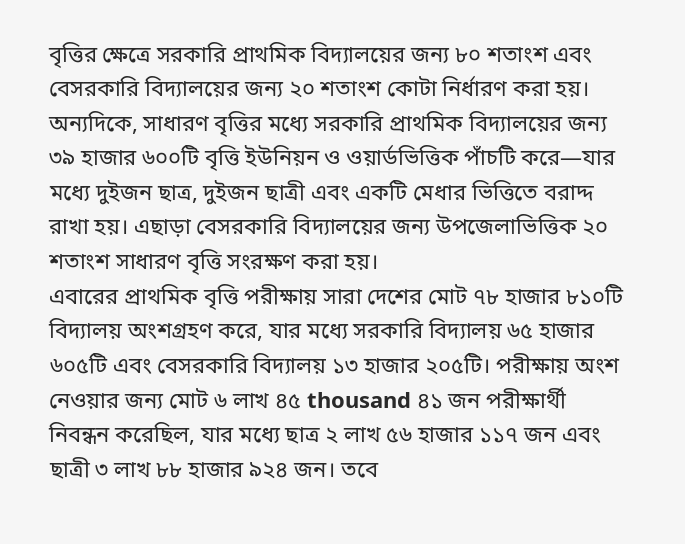বৃত্তির ক্ষেত্রে সরকারি প্রাথমিক বিদ্যালয়ের জন্য ৮০ শতাংশ এবং বেসরকারি বিদ্যালয়ের জন্য ২০ শতাংশ কোটা নির্ধারণ করা হয়। অন্যদিকে, সাধারণ বৃত্তির মধ্যে সরকারি প্রাথমিক বিদ্যালয়ের জন্য ৩৯ হাজার ৬০০টি বৃত্তি ইউনিয়ন ও ওয়ার্ডভিত্তিক পাঁচটি করে—যার মধ্যে দুইজন ছাত্র, দুইজন ছাত্রী এবং একটি মেধার ভিত্তিতে বরাদ্দ রাখা হয়। এছাড়া বেসরকারি বিদ্যালয়ের জন্য উপজেলাভিত্তিক ২০ শতাংশ সাধারণ বৃত্তি সংরক্ষণ করা হয়।
এবারের প্রাথমিক বৃত্তি পরীক্ষায় সারা দেশের মোট ৭৮ হাজার ৮১০টি বিদ্যালয় অংশগ্রহণ করে, যার মধ্যে সরকারি বিদ্যালয় ৬৫ হাজার ৬০৫টি এবং বেসরকারি বিদ্যালয় ১৩ হাজার ২০৫টি। পরীক্ষায় অংশ নেওয়ার জন্য মোট ৬ লাখ ৪৫ thousand ৪১ জন পরীক্ষার্থী নিবন্ধন করেছিল, যার মধ্যে ছাত্র ২ লাখ ৫৬ হাজার ১১৭ জন এবং ছাত্রী ৩ লাখ ৮৮ হাজার ৯২৪ জন। তবে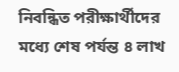নিবন্ধিত পরীক্ষার্থীদের মধ্যে শেষ পর্যন্ত ৪ লাখ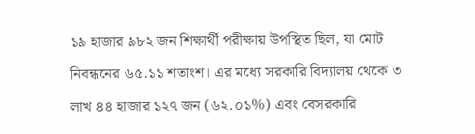১৯ হাজার ৯৮২ জন শিক্ষার্থী পরীক্ষায় উপস্থিত ছিল, যা মোট নিবন্ধনের ৬৫.১১ শতাংশ। এর মধ্যে সরকারি বিদ্যালয় থেকে ৩ লাখ ৪৪ হাজার ১২৭ জন (৬২.০১%) এবং বেসরকারি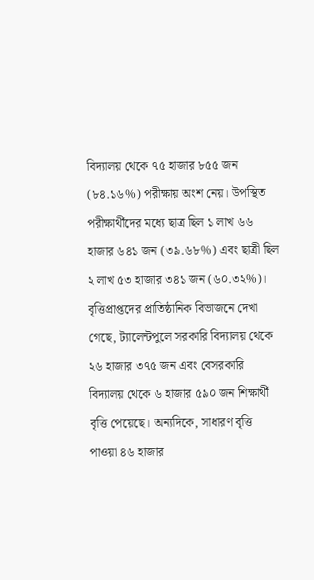বিদ্যালয় থেকে ৭৫ হাজার ৮৫৫ জন (৮৪.১৬%) পরীক্ষায় অংশ নেয়। উপস্থিত পরীক্ষার্থীদের মধ্যে ছাত্র ছিল ১ লাখ ৬৬ হাজার ৬৪১ জন (৩৯.৬৮%) এবং ছাত্রী ছিল ২ লাখ ৫৩ হাজার ৩৪১ জন (৬০.৩২%)।
বৃত্তিপ্রাপ্তদের প্রাতিষ্ঠানিক বিভাজনে দেখা গেছে, ট্যালেন্টপুলে সরকারি বিদ্যালয় থেকে ২৬ হাজার ৩৭৫ জন এবং বেসরকারি বিদ্যালয় থেকে ৬ হাজার ৫৯০ জন শিক্ষার্থী বৃত্তি পেয়েছে। অন্যদিকে, সাধারণ বৃত্তি পাওয়া ৪৬ হাজার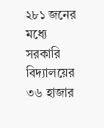২৮১ জনের মধ্যে সরকারি বিদ্যালয়ের ৩৬ হাজার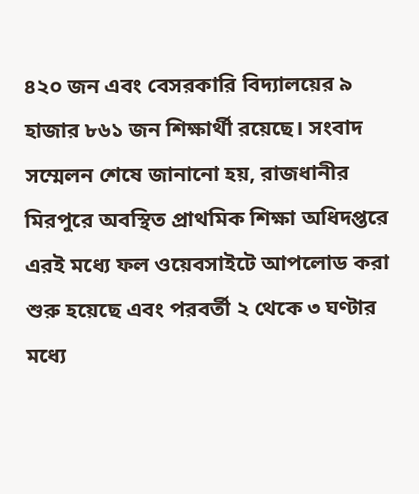৪২০ জন এবং বেসরকারি বিদ্যালয়ের ৯ হাজার ৮৬১ জন শিক্ষার্থী রয়েছে। সংবাদ সম্মেলন শেষে জানানো হয়, রাজধানীর মিরপুরে অবস্থিত প্রাথমিক শিক্ষা অধিদপ্তরে এরই মধ্যে ফল ওয়েবসাইটে আপলোড করা শুরু হয়েছে এবং পরবর্তী ২ থেকে ৩ ঘণ্টার মধ্যে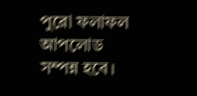পুরো ফলাফল আপলোড সম্পন্ন হবে।